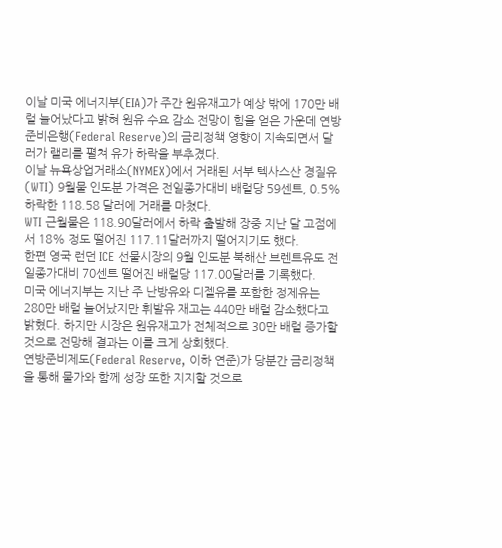이날 미국 에너지부(EIA)가 주간 원유재고가 예상 밖에 170만 배럴 늘어났다고 밝혀 원유 수요 감소 전망이 힘을 얻은 가운데 연방준비은행(Federal Reserve)의 금리정책 영향이 지속되면서 달러가 랠리를 펼쳐 유가 하락을 부추겼다.
이날 뉴욕상업거래소(NYMEX)에서 거래된 서부 텍사스산 경질유(WTI) 9월물 인도분 가격은 전일종가대비 배럴당 59센트, 0.5% 하락한 118.58 달러에 거래를 마쳤다.
WTI 근월물은 118.90달러에서 하락 출발해 장중 지난 달 고점에서 18% 정도 떨어진 117.11달러까지 떨어지기도 했다.
한편 영국 런던 ICE 선물시장의 9월 인도분 북해산 브렌트유도 전일종가대비 70센트 떨어진 배럴당 117.00달러를 기록했다.
미국 에너지부는 지난 주 난방유와 디젤유를 포함한 정제유는 280만 배럴 늘어났지만 휘발유 재고는 440만 배럴 감소했다고 밝혔다. 하지만 시장은 원유재고가 전체적으로 30만 배럴 증가할 것으로 전망해 결과는 이를 크게 상회했다.
연방준비제도(Federal Reserve, 이하 연준)가 당분간 금리정책을 통해 물가와 함께 성장 또한 지지할 것으로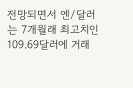전망되면서 엔/달러는 7개월래 최고치인 109.69달러에 거래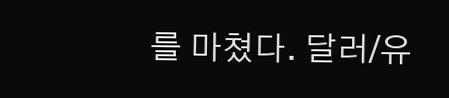를 마쳤다. 달러/유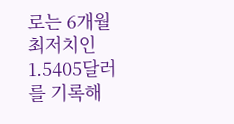로는 6개월 최저치인 1.5405달러를 기록해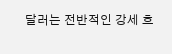달러는 전반적인 강세 흐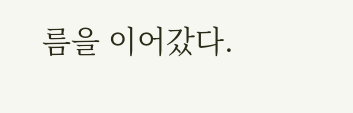름을 이어갔다.